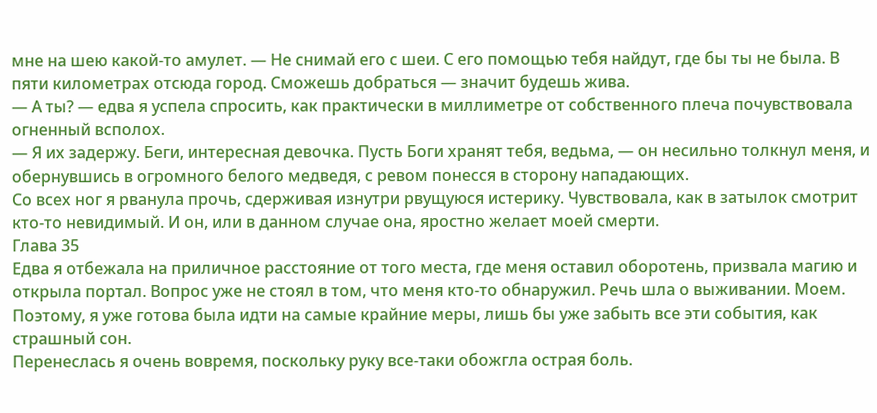мне на шею какой-то амулет. — Не снимай его с шеи. С его помощью тебя найдут, где бы ты не была. В пяти километрах отсюда город. Сможешь добраться — значит будешь жива.
— А ты? — едва я успела спросить, как практически в миллиметре от собственного плеча почувствовала огненный всполох.
— Я их задержу. Беги, интересная девочка. Пусть Боги хранят тебя, ведьма, — он несильно толкнул меня, и обернувшись в огромного белого медведя, с ревом понесся в сторону нападающих.
Со всех ног я рванула прочь, сдерживая изнутри рвущуюся истерику. Чувствовала, как в затылок смотрит кто-то невидимый. И он, или в данном случае она, яростно желает моей смерти.
Глава 35
Едва я отбежала на приличное расстояние от того места, где меня оставил оборотень, призвала магию и открыла портал. Вопрос уже не стоял в том, что меня кто-то обнаружил. Речь шла о выживании. Моем. Поэтому, я уже готова была идти на самые крайние меры, лишь бы уже забыть все эти события, как страшный сон.
Перенеслась я очень вовремя, поскольку руку все-таки обожгла острая боль.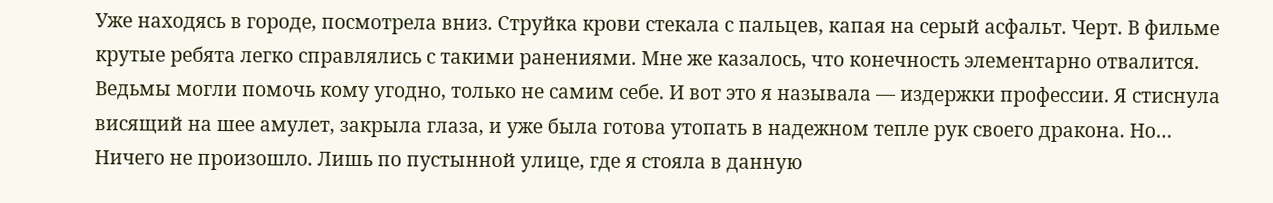Уже находясь в городе, посмотрела вниз. Струйка крови стекала с пальцев, капая на серый асфальт. Черт. В фильме крутые ребята легко справлялись с такими ранениями. Мне же казалось, что конечность элементарно отвалится.
Ведьмы могли помочь кому угодно, только не самим себе. И вот это я называла — издержки профессии. Я стиснула висящий на шее амулет, закрыла глаза, и уже была готова утопать в надежном тепле рук своего дракона. Но… Ничего не произошло. Лишь по пустынной улице, где я стояла в данную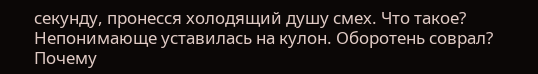секунду, пронесся холодящий душу смех. Что такое? Непонимающе уставилась на кулон. Оборотень соврал? Почему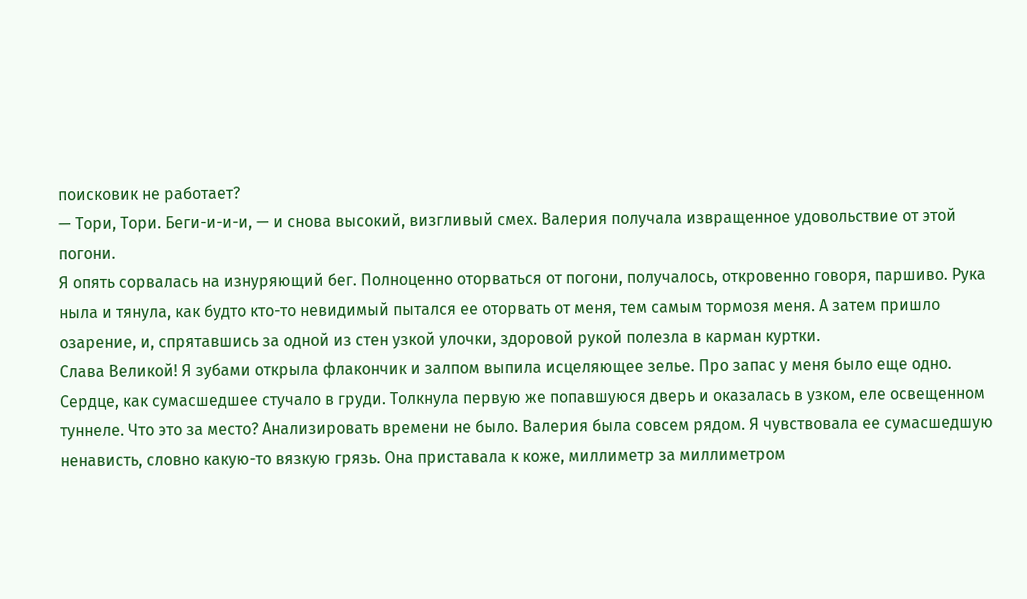поисковик не работает?
— Тори, Тори. Беги-и-и-и, — и снова высокий, визгливый смех. Валерия получала извращенное удовольствие от этой погони.
Я опять сорвалась на изнуряющий бег. Полноценно оторваться от погони, получалось, откровенно говоря, паршиво. Рука ныла и тянула, как будто кто-то невидимый пытался ее оторвать от меня, тем самым тормозя меня. А затем пришло озарение, и, спрятавшись за одной из стен узкой улочки, здоровой рукой полезла в карман куртки.
Слава Великой! Я зубами открыла флакончик и залпом выпила исцеляющее зелье. Про запас у меня было еще одно.
Сердце, как сумасшедшее стучало в груди. Толкнула первую же попавшуюся дверь и оказалась в узком, еле освещенном туннеле. Что это за место? Анализировать времени не было. Валерия была совсем рядом. Я чувствовала ее сумасшедшую ненависть, словно какую-то вязкую грязь. Она приставала к коже, миллиметр за миллиметром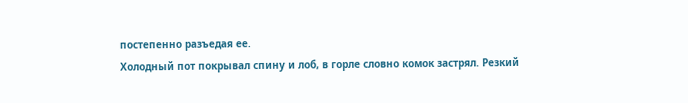постепенно разъедая ее.
Холодный пот покрывал спину и лоб, в горле словно комок застрял. Резкий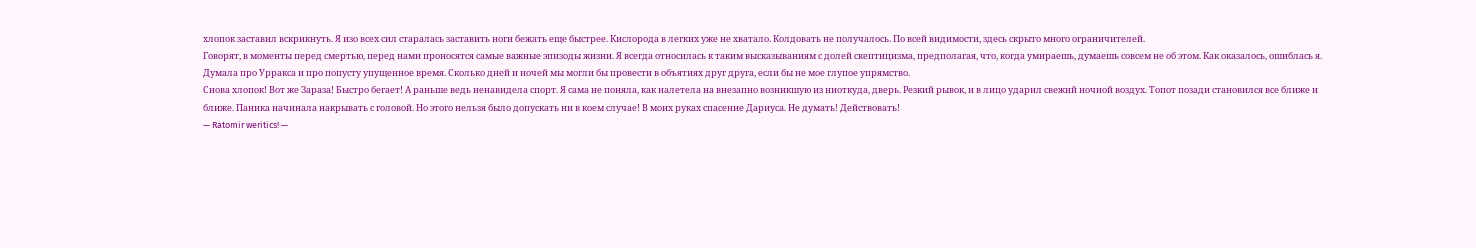хлопок заставил вскрикнуть. Я изо всех сил старалась заставить ноги бежать еще быстрее. Кислорода в легких уже не хватало. Колдовать не получалось. По всей видимости, здесь скрыто много ограничителей.
Говорят, в моменты перед смертью, перед нами проносятся самые важные эпизоды жизни. Я всегда относилась к таким высказываниям с долей скептицизма, предполагая, что, когда умираешь, думаешь совсем не об этом. Как оказалось, ошиблась я. Думала про Урракса и про попусту упущенное время. Сколько дней и ночей мы могли бы провести в объятиях друг друга, если бы не мое глупое упрямство.
Снова хлопок! Вот же Зараза! Быстро бегает! А раньше ведь ненавидела спорт. Я сама не поняла, как налетела на внезапно возникшую из ниоткуда, дверь. Резкий рывок, и в лицо ударил свежий ночной воздух. Топот позади становился все ближе и ближе. Паника начинала накрывать с головой. Но этого нельзя было допускать ни в коем случае! В моих руках спасение Дариуса. Не думать! Действовать!
— Ratomir weritics! —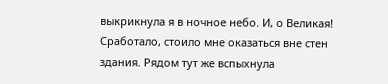выкрикнула я в ночное небо. И, о Великая! Сработало, стоило мне оказаться вне стен здания. Рядом тут же вспыхнула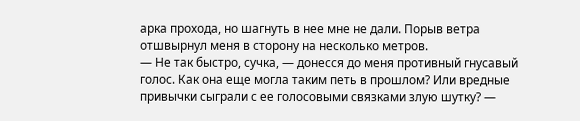арка прохода, но шагнуть в нее мне не дали. Порыв ветра отшвырнул меня в сторону на несколько метров.
— Не так быстро, сучка, — донесся до меня противный гнусавый голос. Как она еще могла таким петь в прошлом? Или вредные привычки сыграли с ее голосовыми связками злую шутку? —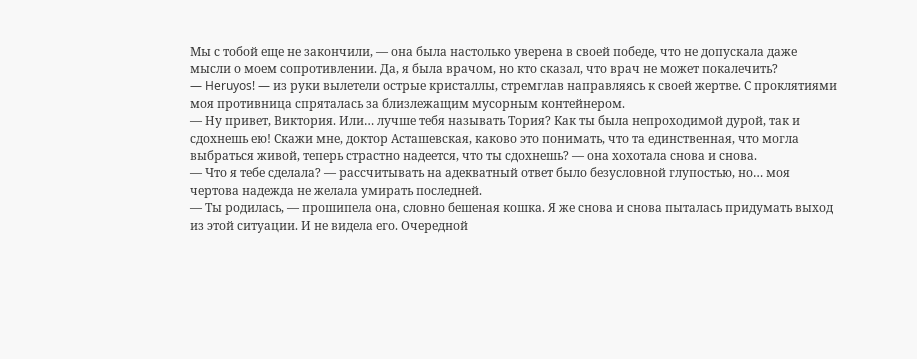Мы с тобой еще не закончили, — она была настолько уверена в своей победе, что не допускала даже мысли о моем сопротивлении. Да, я была врачом, но кто сказал, что врач не может покалечить?
— Heruyos! — из руки вылетели острые кристаллы, стремглав направляясь к своей жертве. С проклятиями моя противница спряталась за близлежащим мусорным контейнером.
— Ну привет, Виктория. Или… лучше тебя называть Тория? Как ты была непроходимой дурой, так и сдохнешь ею! Скажи мне, доктор Асташевская, каково это понимать, что та единственная, что могла выбраться живой, теперь страстно надеется, что ты сдохнешь? — она хохотала снова и снова.
— Что я тебе сделала? — рассчитывать на адекватный ответ было безусловной глупостью, но… моя чертова надежда не желала умирать последней.
— Ты родилась, — прошипела она, словно бешеная кошка. Я же снова и снова пыталась придумать выход из этой ситуации. И не видела его. Очередной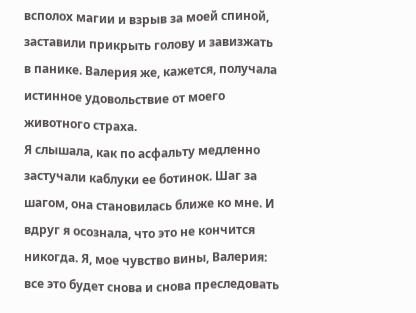всполох магии и взрыв за моей спиной, заставили прикрыть голову и завизжать в панике. Валерия же, кажется, получала истинное удовольствие от моего животного страха.
Я слышала, как по асфальту медленно застучали каблуки ее ботинок. Шаг за шагом, она становилась ближе ко мне. И вдруг я осознала, что это не кончится никогда. Я, мое чувство вины, Валерия: все это будет снова и снова преследовать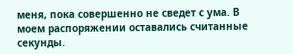меня, пока совершенно не сведет с ума. В моем распоряжении оставались считанные секунды.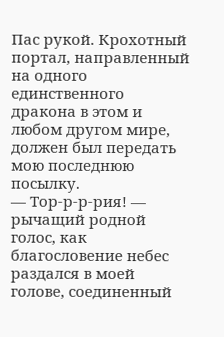Пас рукой. Крохотный портал, направленный на одного единственного дракона в этом и любом другом мире, должен был передать мою последнюю посылку.
— Тор-р-р-рия! — рычащий родной голос, как благословение небес раздался в моей голове, соединенный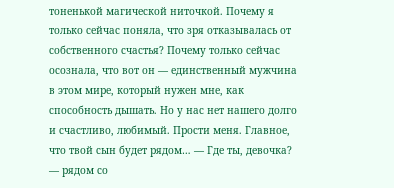тоненькой магической ниточкой. Почему я только сейчас поняла, что зря отказывалась от собственного счастья? Почему только сейчас осознала, что вот он — единственный мужчина в этом мире, который нужен мне, как способность дышать. Но у нас нет нашего долго и счастливо, любимый. Прости меня. Главное, что твой сын будет рядом… — Где ты, девочка? — рядом со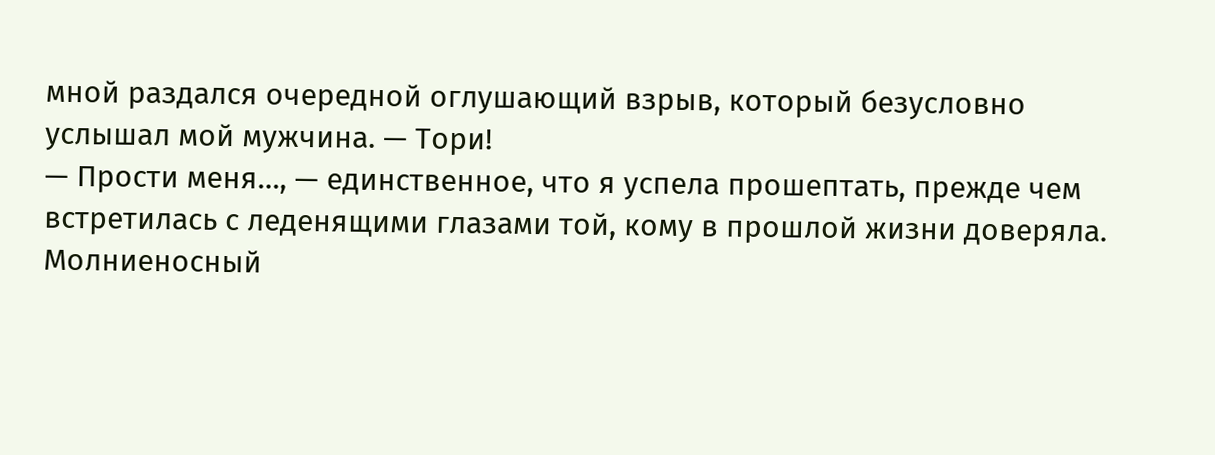мной раздался очередной оглушающий взрыв, который безусловно услышал мой мужчина. — Тори!
— Прости меня…, — единственное, что я успела прошептать, прежде чем встретилась с леденящими глазами той, кому в прошлой жизни доверяла. Молниеносный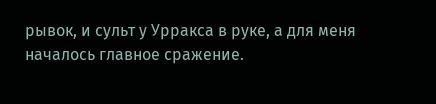рывок, и сульт у Урракса в руке, а для меня началось главное сражение.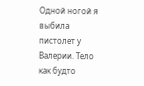Одной ногой я выбила пистолет у Валерии. Тело как будто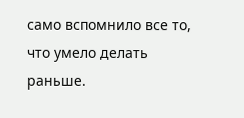само вспомнило все то, что умело делать раньше.